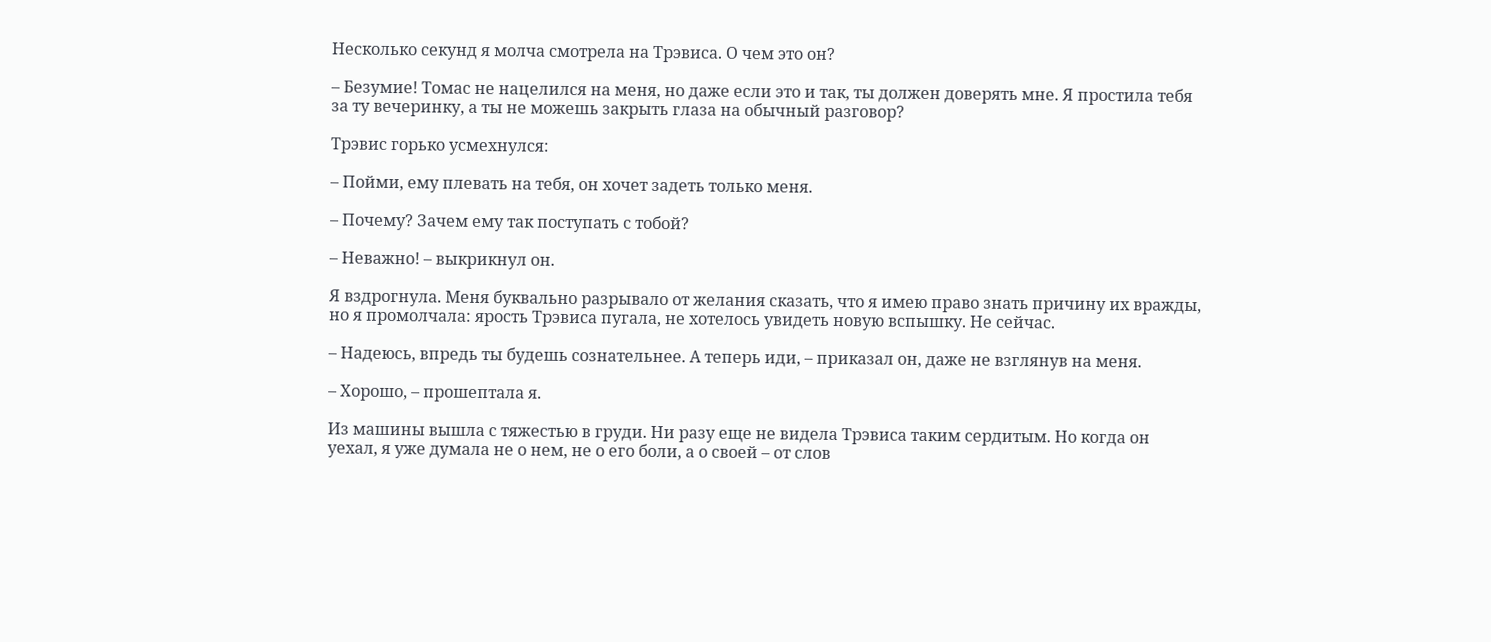Несколько секунд я молча смотрела на Трэвиса. О чем это он?

– Безумие! Томас не нацелился на меня, но даже если это и так, ты должен доверять мне. Я простила тебя за ту вечеринку, а ты не можешь закрыть глаза на обычный разговор?

Трэвис горько усмехнулся:

– Пойми, ему плевать на тебя, он хочет задеть только меня.

– Почему? Зачем ему так поступать с тобой?

– Неважно! – выкрикнул он.

Я вздрогнула. Меня буквально разрывало от желания сказать, что я имею право знать причину их вражды, но я промолчала: ярость Трэвиса пугала, не хотелось увидеть новую вспышку. Не сейчас.

– Надеюсь, впредь ты будешь сознательнее. А теперь иди, – приказал он, даже не взглянув на меня.

– Хорошо, – прошептала я.

Из машины вышла с тяжестью в груди. Ни разу еще не видела Трэвиса таким сердитым. Но когда он уехал, я уже думала не о нем, не о его боли, а о своей – от слов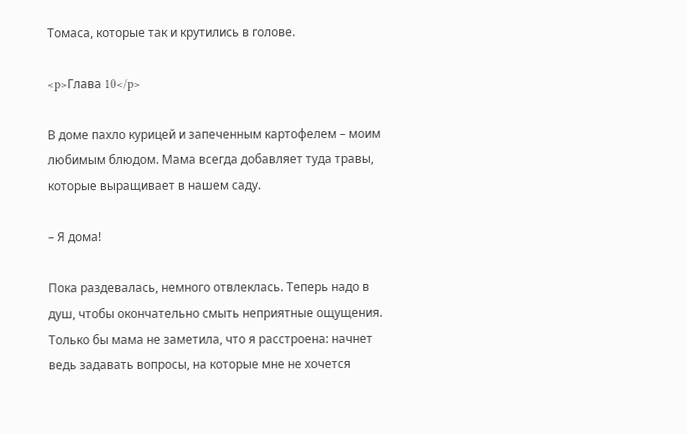Томаса, которые так и крутились в голове.

<p>Глава 10</p>

В доме пахло курицей и запеченным картофелем – моим любимым блюдом. Мама всегда добавляет туда травы, которые выращивает в нашем саду.

– Я дома!

Пока раздевалась, немного отвлеклась. Теперь надо в душ, чтобы окончательно смыть неприятные ощущения. Только бы мама не заметила, что я расстроена: начнет ведь задавать вопросы, на которые мне не хочется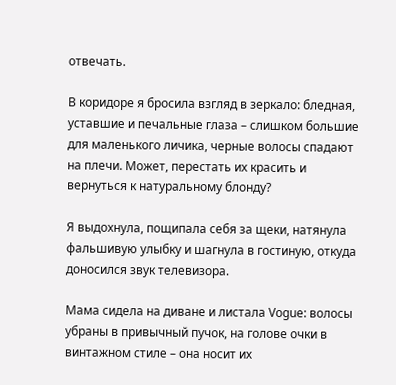отвечать.

В коридоре я бросила взгляд в зеркало: бледная, уставшие и печальные глаза – слишком большие для маленького личика, черные волосы спадают на плечи. Может, перестать их красить и вернуться к натуральному блонду?

Я выдохнула, пощипала себя за щеки, натянула фальшивую улыбку и шагнула в гостиную, откуда доносился звук телевизора.

Мама сидела на диване и листала Vogue: волосы убраны в привычный пучок, на голове очки в винтажном стиле – она носит их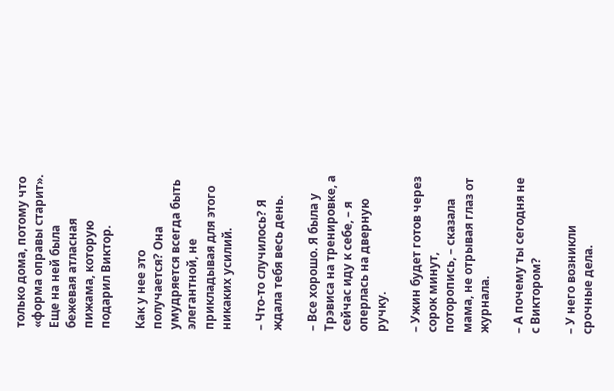только дома, потому что «форма оправы старит». Еще на ней была бежевая атласная пижама, которую подарил Виктор.

Как у нее это получается? Она умудряется всегда быть элегантной, не прикладывая для этого никаких усилий.

– Что-то случилось? Я ждала тебя весь день.

– Все хорошо. Я была у Трэвиса на тренировке, а сейчас иду к себе, – я оперлась на дверную ручку.

– Ужин будет готов через сорок минут, поторопись, – сказала мама, не отрывая глаз от журнала.

– А почему ты сегодня не с Виктором?

– У него возникли срочные дела.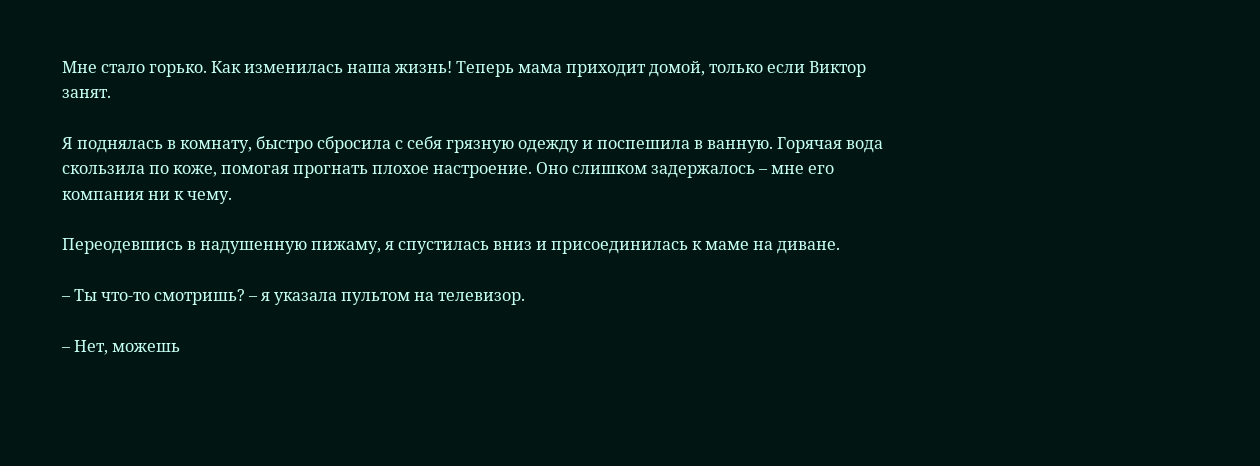Мне стало горько. Как изменилась наша жизнь! Теперь мама приходит домой, только если Виктор занят.

Я поднялась в комнату, быстро сбросила с себя грязную одежду и поспешила в ванную. Горячая вода скользила по коже, помогая прогнать плохое настроение. Оно слишком задержалось – мне его компания ни к чему.

Переодевшись в надушенную пижаму, я спустилась вниз и присоединилась к маме на диване.

– Ты что-то смотришь? – я указала пультом на телевизор.

– Нет, можешь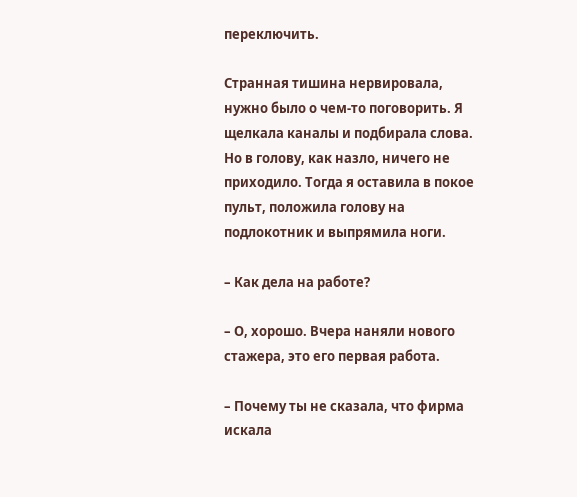переключить.

Странная тишина нервировала, нужно было о чем-то поговорить. Я щелкала каналы и подбирала слова. Но в голову, как назло, ничего не приходило. Тогда я оставила в покое пульт, положила голову на подлокотник и выпрямила ноги.

– Как дела на работе?

– О, хорошо. Вчера наняли нового стажера, это его первая работа.

– Почему ты не сказала, что фирма искала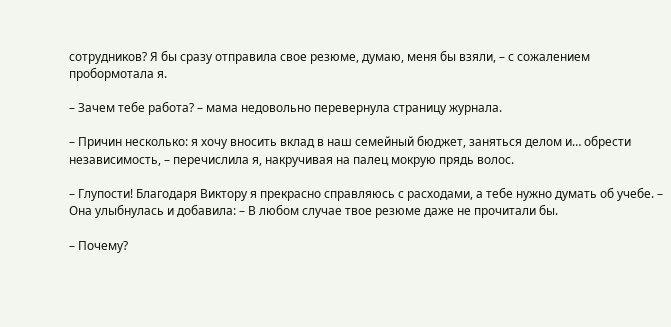сотрудников? Я бы сразу отправила свое резюме, думаю, меня бы взяли, – с сожалением пробормотала я.

– Зачем тебе работа? – мама недовольно перевернула страницу журнала.

– Причин несколько: я хочу вносить вклад в наш семейный бюджет, заняться делом и… обрести независимость, – перечислила я, накручивая на палец мокрую прядь волос.

– Глупости! Благодаря Виктору я прекрасно справляюсь с расходами, а тебе нужно думать об учебе. – Она улыбнулась и добавила: – В любом случае твое резюме даже не прочитали бы.

– Почему?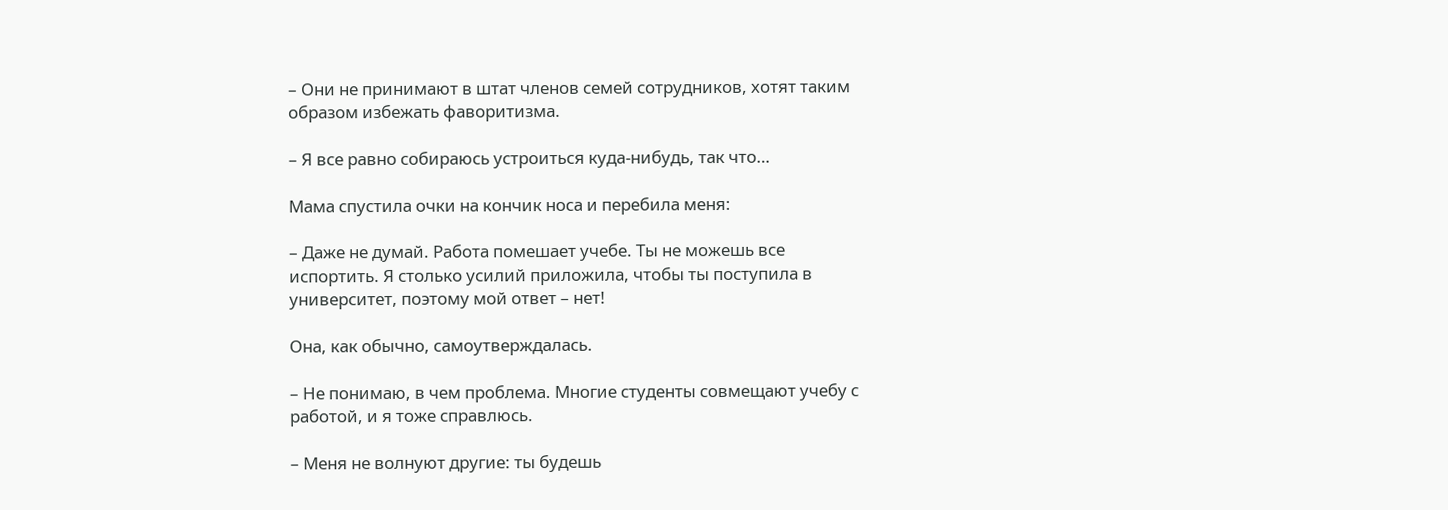– Они не принимают в штат членов семей сотрудников, хотят таким образом избежать фаворитизма.

– Я все равно собираюсь устроиться куда-нибудь, так что…

Мама спустила очки на кончик носа и перебила меня:

– Даже не думай. Работа помешает учебе. Ты не можешь все испортить. Я столько усилий приложила, чтобы ты поступила в университет, поэтому мой ответ – нет!

Она, как обычно, самоутверждалась.

– Не понимаю, в чем проблема. Многие студенты совмещают учебу с работой, и я тоже справлюсь.

– Меня не волнуют другие: ты будешь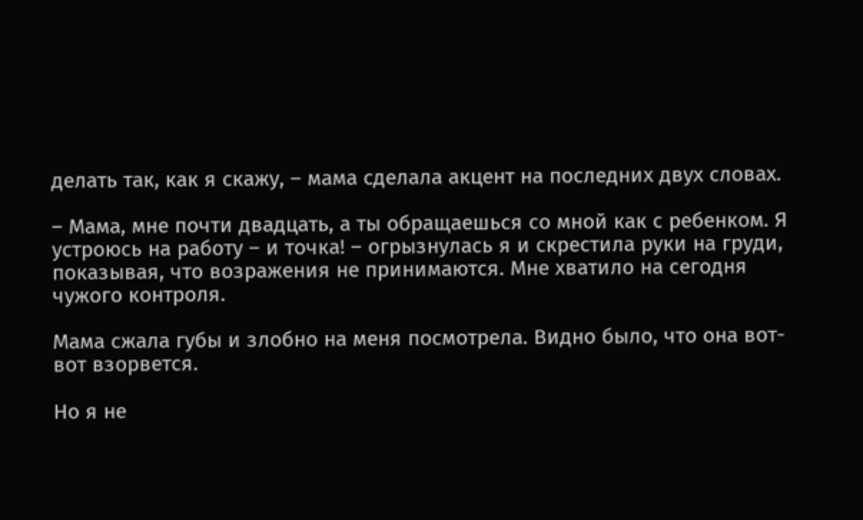делать так, как я скажу, – мама сделала акцент на последних двух словах.

– Мама, мне почти двадцать, а ты обращаешься со мной как с ребенком. Я устроюсь на работу – и точка! – огрызнулась я и скрестила руки на груди, показывая, что возражения не принимаются. Мне хватило на сегодня чужого контроля.

Мама сжала губы и злобно на меня посмотрела. Видно было, что она вот-вот взорвется.

Но я не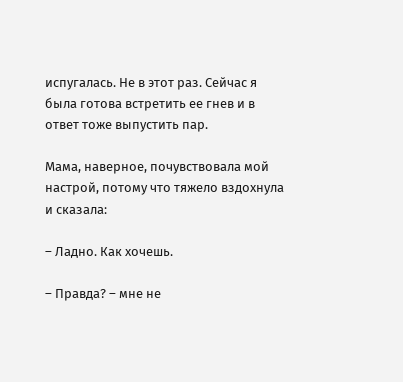испугалась. Не в этот раз. Сейчас я была готова встретить ее гнев и в ответ тоже выпустить пар.

Мама, наверное, почувствовала мой настрой, потому что тяжело вздохнула и сказала:

– Ладно. Как хочешь.

– Правда? – мне не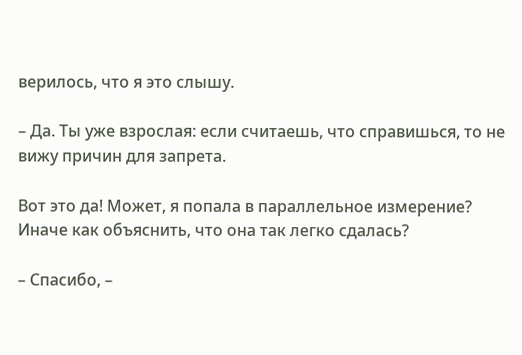верилось, что я это слышу.

– Да. Ты уже взрослая: если считаешь, что справишься, то не вижу причин для запрета.

Вот это да! Может, я попала в параллельное измерение? Иначе как объяснить, что она так легко сдалась?

– Спасибо, –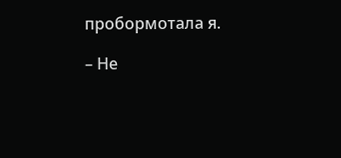пробормотала я.

– Не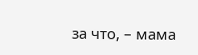за что, – мама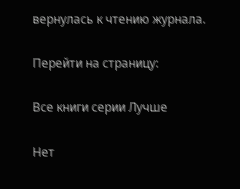вернулась к чтению журнала.

Перейти на страницу:

Все книги серии Лучше

Нет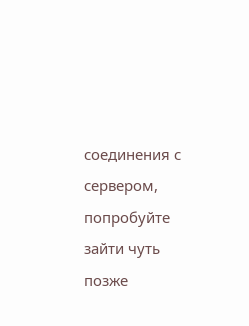соединения с сервером, попробуйте зайти чуть позже